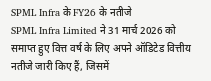SPML Infra के FY26 के नतीजे
SPML Infra Limited ने 31 मार्च 2026 को समाप्त हुए वित्त वर्ष के लिए अपने ऑडिटेड वित्तीय नतीजे जारी किए हैं, जिसमें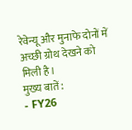रेवेन्यू और मुनाफे दोनों में अच्छी ग्रोथ देखने को मिली है।
मुख्य बातें:
- FY26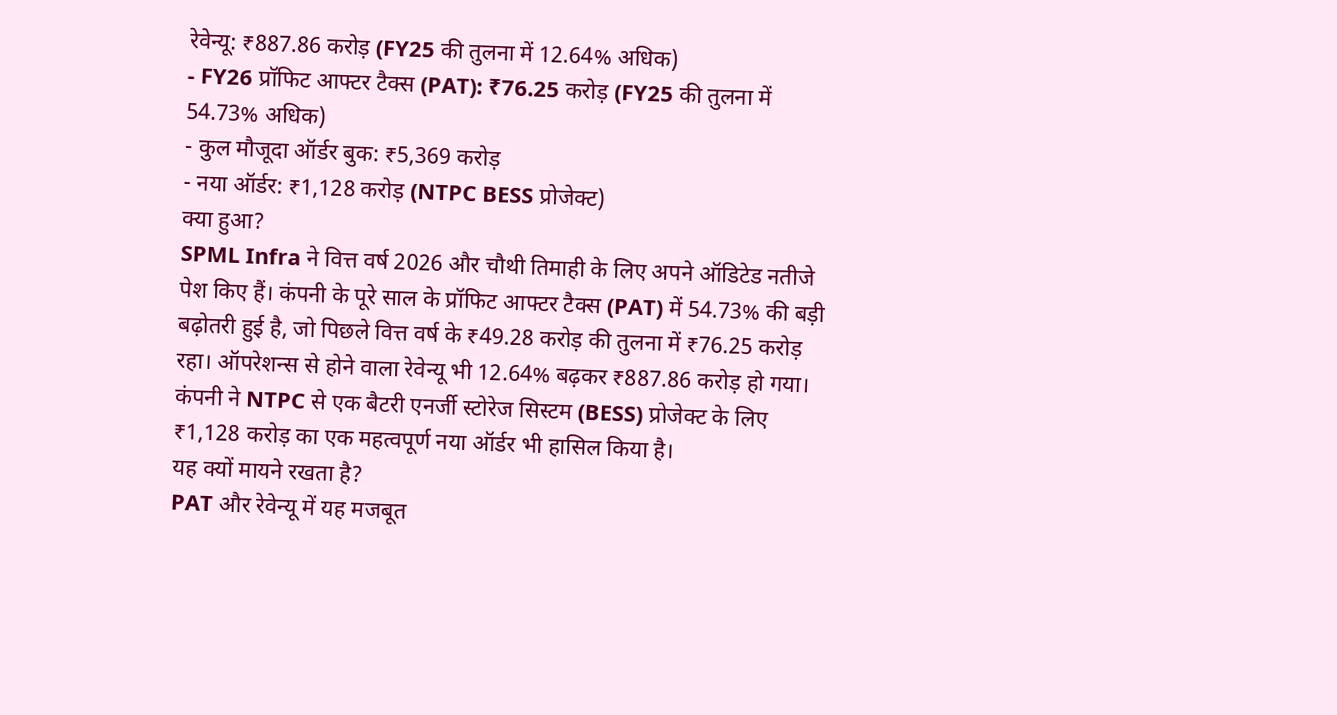रेवेन्यू: ₹887.86 करोड़ (FY25 की तुलना में 12.64% अधिक)
- FY26 प्रॉफिट आफ्टर टैक्स (PAT): ₹76.25 करोड़ (FY25 की तुलना में 54.73% अधिक)
- कुल मौजूदा ऑर्डर बुक: ₹5,369 करोड़
- नया ऑर्डर: ₹1,128 करोड़ (NTPC BESS प्रोजेक्ट)
क्या हुआ?
SPML Infra ने वित्त वर्ष 2026 और चौथी तिमाही के लिए अपने ऑडिटेड नतीजे पेश किए हैं। कंपनी के पूरे साल के प्रॉफिट आफ्टर टैक्स (PAT) में 54.73% की बड़ी बढ़ोतरी हुई है, जो पिछले वित्त वर्ष के ₹49.28 करोड़ की तुलना में ₹76.25 करोड़ रहा। ऑपरेशन्स से होने वाला रेवेन्यू भी 12.64% बढ़कर ₹887.86 करोड़ हो गया। कंपनी ने NTPC से एक बैटरी एनर्जी स्टोरेज सिस्टम (BESS) प्रोजेक्ट के लिए ₹1,128 करोड़ का एक महत्वपूर्ण नया ऑर्डर भी हासिल किया है।
यह क्यों मायने रखता है?
PAT और रेवेन्यू में यह मजबूत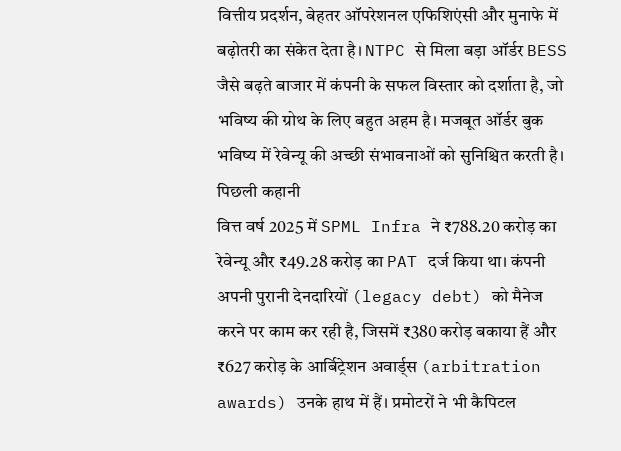वित्तीय प्रदर्शन, बेहतर ऑपरेशनल एफिशिएंसी और मुनाफे में बढ़ोतरी का संकेत देता है। NTPC से मिला बड़ा ऑर्डर BESS जैसे बढ़ते बाजार में कंपनी के सफल विस्तार को दर्शाता है, जो भविष्य की ग्रोथ के लिए बहुत अहम है। मजबूत ऑर्डर बुक भविष्य में रेवेन्यू की अच्छी संभावनाओं को सुनिश्चित करती है।
पिछली कहानी
वित्त वर्ष 2025 में SPML Infra ने ₹788.20 करोड़ का रेवेन्यू और ₹49.28 करोड़ का PAT दर्ज किया था। कंपनी अपनी पुरानी देनदारियों (legacy debt) को मैनेज करने पर काम कर रही है, जिसमें ₹380 करोड़ बकाया हैं और ₹627 करोड़ के आर्बिट्रेशन अवार्ड्स (arbitration awards) उनके हाथ में हैं। प्रमोटरों ने भी कैपिटल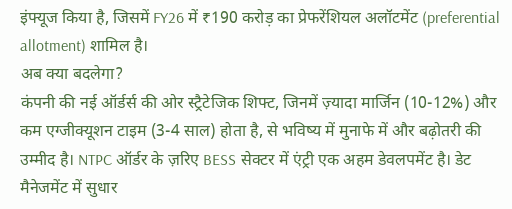इंफ्यूज किया है, जिसमें FY26 में ₹190 करोड़ का प्रेफरेंशियल अलॉटमेंट (preferential allotment) शामिल है।
अब क्या बदलेगा?
कंपनी की नई ऑर्डर्स की ओर स्ट्रैटेजिक शिफ्ट, जिनमें ज़्यादा मार्जिन (10-12%) और कम एग्जीक्यूशन टाइम (3-4 साल) होता है, से भविष्य में मुनाफे में और बढ़ोतरी की उम्मीद है। NTPC ऑर्डर के ज़रिए BESS सेक्टर में एंट्री एक अहम डेवलपमेंट है। डेट मैनेजमेंट में सुधार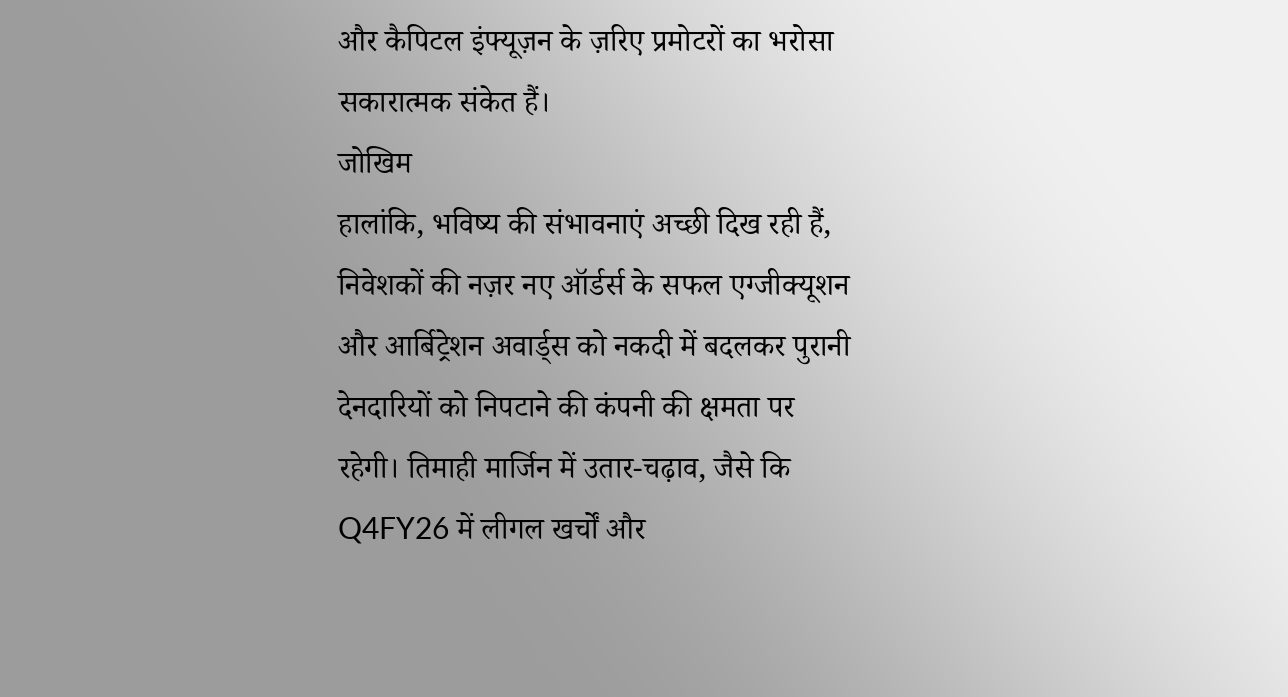और कैपिटल इंफ्यूज़न के ज़रिए प्रमोटरों का भरोसा सकारात्मक संकेत हैं।
जोखिम
हालांकि, भविष्य की संभावनाएं अच्छी दिख रही हैं, निवेशकों की नज़र नए ऑर्डर्स के सफल एग्जीक्यूशन और आर्बिट्रेशन अवार्ड्स को नकदी में बदलकर पुरानी देनदारियों को निपटाने की कंपनी की क्षमता पर रहेगी। तिमाही मार्जिन में उतार-चढ़ाव, जैसे कि Q4FY26 में लीगल खर्चों और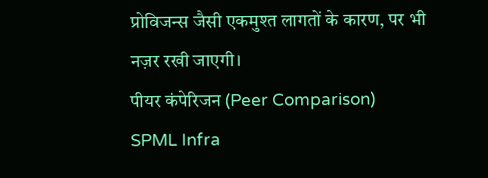प्रोविजन्स जैसी एकमुश्त लागतों के कारण, पर भी नज़र रखी जाएगी।
पीयर कंपेरिजन (Peer Comparison)
SPML Infra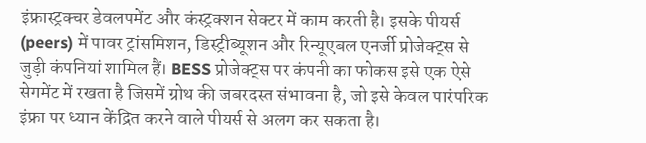इंफ्रास्ट्रक्चर डेवलपमेंट और कंस्ट्रक्शन सेक्टर में काम करती है। इसके पीयर्स (peers) में पावर ट्रांसमिशन, डिस्ट्रीब्यूशन और रिन्यूएबल एनर्जी प्रोजेक्ट्स से जुड़ी कंपनियां शामिल हैं। BESS प्रोजेक्ट्स पर कंपनी का फोकस इसे एक ऐसे सेगमेंट में रखता है जिसमें ग्रोथ की जबरदस्त संभावना है, जो इसे केवल पारंपरिक इंफ्रा पर ध्यान केंद्रित करने वाले पीयर्स से अलग कर सकता है।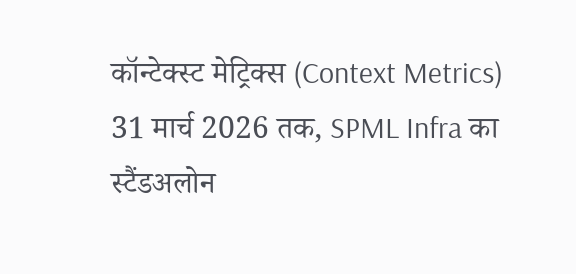कॉन्टेक्स्ट मेट्रिक्स (Context Metrics)
31 मार्च 2026 तक, SPML Infra का स्टैंडअलोन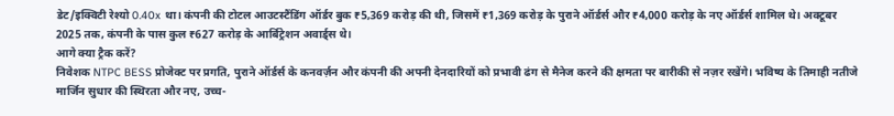डेट/इक्विटी रेश्यो 0.40x था। कंपनी की टोटल आउटस्टैंडिंग ऑर्डर बुक ₹5,369 करोड़ की थी, जिसमें ₹1,369 करोड़ के पुराने ऑर्डर्स और ₹4,000 करोड़ के नए ऑर्डर्स शामिल थे। अक्टूबर 2025 तक, कंपनी के पास कुल ₹627 करोड़ के आर्बिट्रेशन अवार्ड्स थे।
आगे क्या ट्रैक करें?
निवेशक NTPC BESS प्रोजेक्ट पर प्रगति, पुराने ऑर्डर्स के कनवर्ज़न और कंपनी की अपनी देनदारियों को प्रभावी ढंग से मैनेज करने की क्षमता पर बारीकी से नज़र रखेंगे। भविष्य के तिमाही नतीजे मार्जिन सुधार की स्थिरता और नए, उच्च-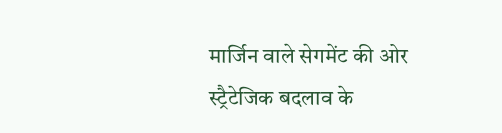मार्जिन वाले सेगमेंट की ओर स्ट्रैटेजिक बदलाव के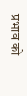प्रभाव को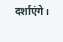दर्शाएंगे।